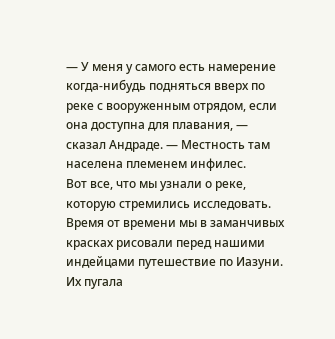— У меня у самого есть намерение когда-нибудь подняться вверх по реке с вооруженным отрядом, если она доступна для плавания, — сказал Андраде. — Местность там населена племенем инфилес.
Вот все, что мы узнали о реке, которую стремились исследовать. Время от времени мы в заманчивых красках рисовали перед нашими индейцами путешествие по Иазуни. Их пугала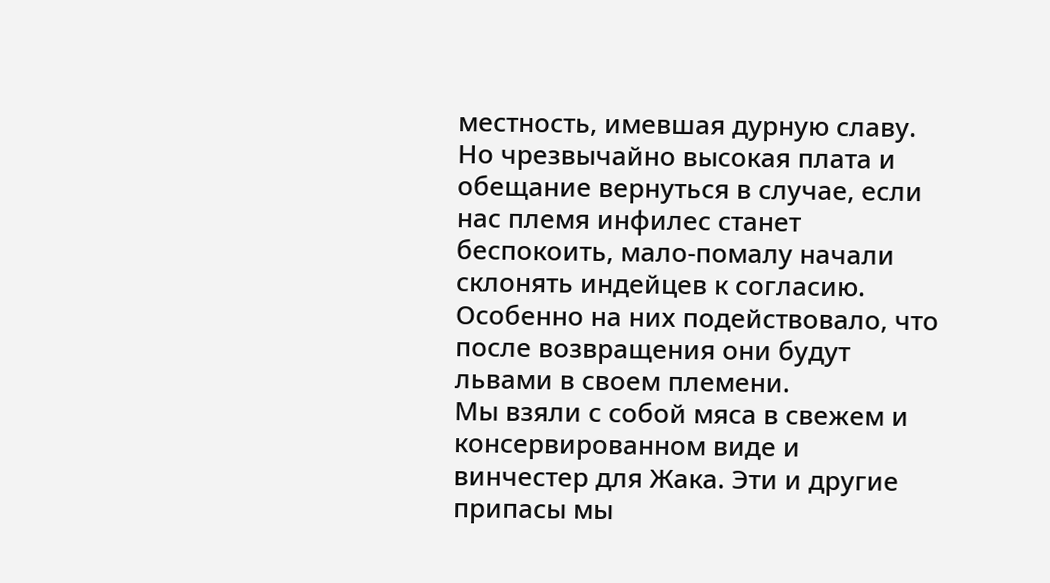местность, имевшая дурную славу. Но чрезвычайно высокая плата и обещание вернуться в случае, если нас племя инфилес станет беспокоить, мало-помалу начали склонять индейцев к согласию. Особенно на них подействовало, что после возвращения они будут львами в своем племени.
Мы взяли с собой мяса в свежем и консервированном виде и винчестер для Жака. Эти и другие припасы мы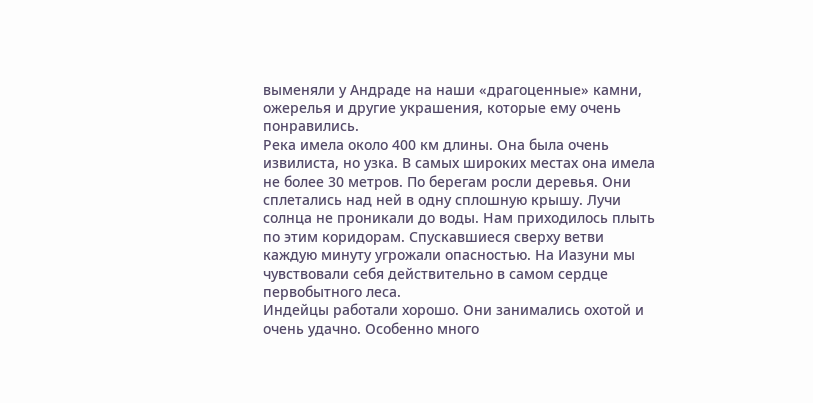выменяли у Андраде на наши «драгоценные» камни, ожерелья и другие украшения, которые ему очень понравились.
Река имела около 400 км длины. Она была очень извилиста, но узка. В самых широких местах она имела не более 30 метров. По берегам росли деревья. Они сплетались над ней в одну сплошную крышу. Лучи солнца не проникали до воды. Нам приходилось плыть по этим коридорам. Спускавшиеся сверху ветви каждую минуту угрожали опасностью. На Иазуни мы чувствовали себя действительно в самом сердце первобытного леса.
Индейцы работали хорошо. Они занимались охотой и очень удачно. Особенно много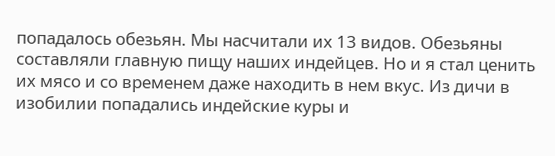попадалось обезьян. Мы насчитали их 13 видов. Обезьяны составляли главную пищу наших индейцев. Но и я стал ценить их мясо и со временем даже находить в нем вкус. Из дичи в изобилии попадались индейские куры и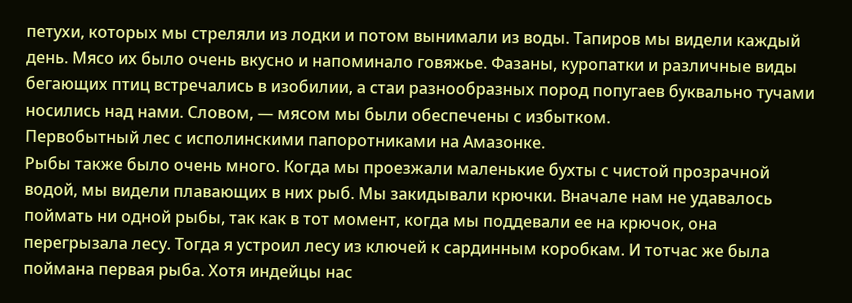петухи, которых мы стреляли из лодки и потом вынимали из воды. Тапиров мы видели каждый день. Мясо их было очень вкусно и напоминало говяжье. Фазаны, куропатки и различные виды бегающих птиц встречались в изобилии, а стаи разнообразных пород попугаев буквально тучами носились над нами. Словом, — мясом мы были обеспечены с избытком.
Первобытный лес с исполинскими папоротниками на Амазонке.
Рыбы также было очень много. Когда мы проезжали маленькие бухты с чистой прозрачной водой, мы видели плавающих в них рыб. Мы закидывали крючки. Вначале нам не удавалось поймать ни одной рыбы, так как в тот момент, когда мы поддевали ее на крючок, она перегрызала лесу. Тогда я устроил лесу из ключей к сардинным коробкам. И тотчас же была поймана первая рыба. Хотя индейцы нас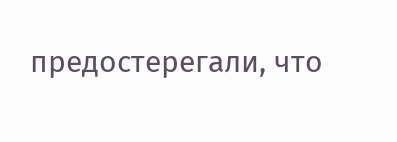предостерегали, что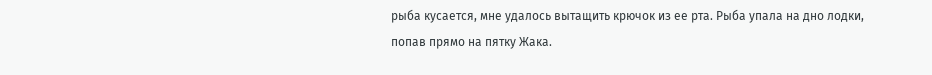рыба кусается, мне удалось вытащить крючок из ее рта. Рыба упала на дно лодки, попав прямо на пятку Жака.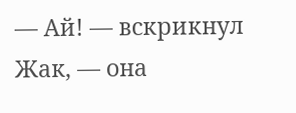— Ай! — вскрикнул Жак, — она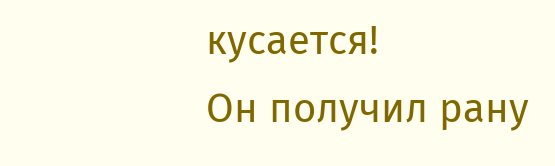кусается!
Он получил рану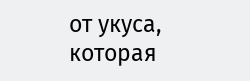от укуса, которая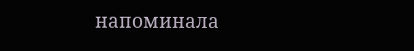напоминала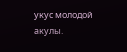укус молодой акулы.